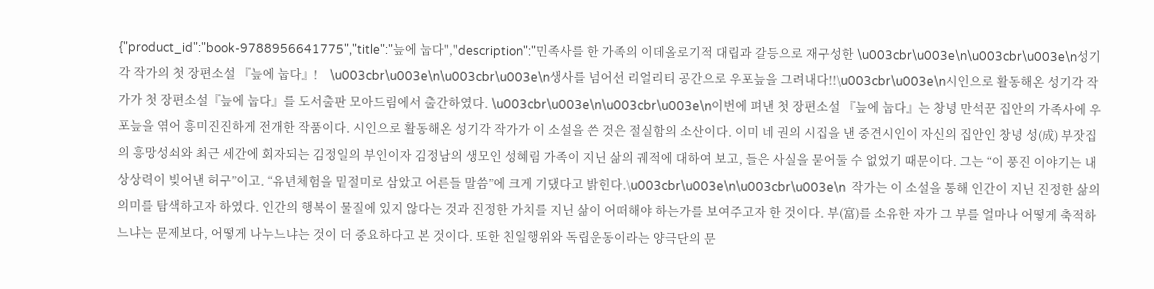{"product_id":"book-9788956641775","title":"늪에 눕다","description":"민족사를 한 가족의 이데올로기적 대립과 갈등으로 재구성한 \u003cbr\u003e\n\u003cbr\u003e\n성기각 작가의 첫 장편소설 『늪에 눕다』!    \u003cbr\u003e\n\u003cbr\u003e\n생사를 넘어선 리얼리티 공간으로 우포늪을 그려내다!!\u003cbr\u003e\n시인으로 활동해온 성기각 작가가 첫 장편소설『늪에 눕다』를 도서출판 모아드림에서 출간하였다. \u003cbr\u003e\n\u003cbr\u003e\n이번에 펴낸 첫 장편소설 『늪에 눕다』는 창녕 만석꾼 집안의 가족사에 우포늪을 엮어 흥미진진하게 전개한 작품이다. 시인으로 활동해온 성기각 작가가 이 소설을 쓴 것은 절실함의 소산이다. 이미 네 권의 시집을 낸 중견시인이 자신의 집안인 창녕 성(成) 부잣집의 흥망성쇠와 최근 세간에 회자되는 김정일의 부인이자 김정남의 생모인 성혜림 가족이 지닌 삶의 궤적에 대하여 보고, 들은 사실을 묻어둘 수 없었기 때문이다. 그는 “이 풍진 이야기는 내 상상력이 빚어낸 허구”이고. “유년체험을 밑절미로 삼았고 어른들 말씀”에 크게 기댔다고 밝힌다.\u003cbr\u003e\n\u003cbr\u003e\n  작가는 이 소설을 통해 인간이 지닌 진정한 삶의 의미를 탐색하고자 하였다. 인간의 행복이 물질에 있지 않다는 것과 진정한 가치를 지닌 삶이 어떠해야 하는가를 보여주고자 한 것이다. 부(富)를 소유한 자가 그 부를 얼마나 어떻게 축적하느냐는 문제보다, 어떻게 나누느냐는 것이 더 중요하다고 본 것이다. 또한 친일행위와 독립운동이라는 양극단의 문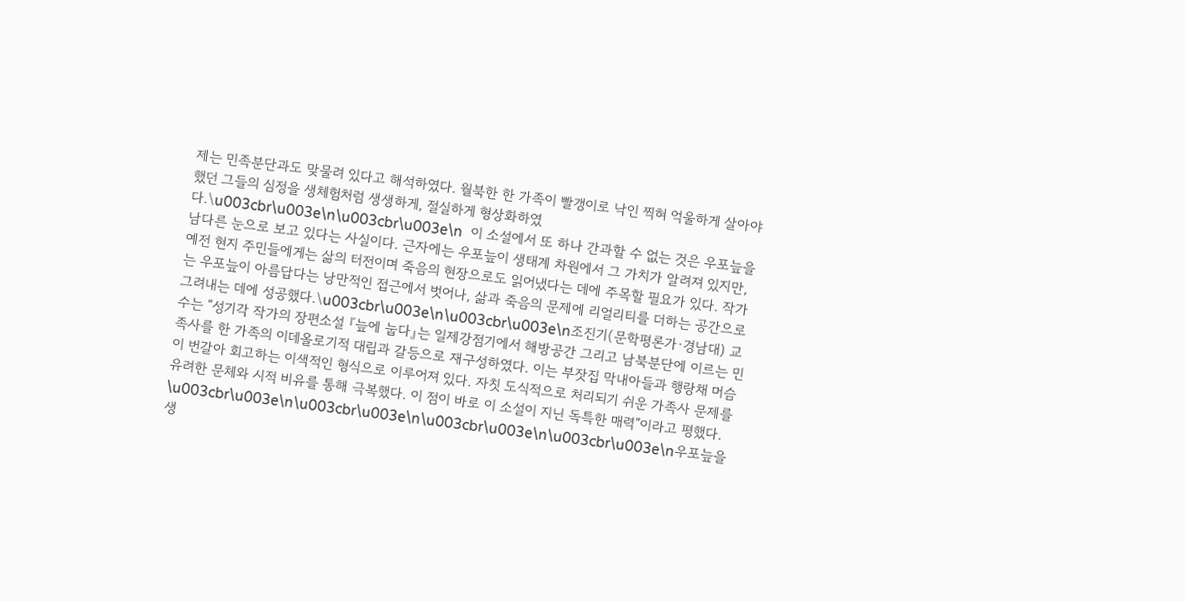제는 민족분단과도 맞물려 있다고 해석하였다. 월북한 한 가족이 빨갱이로 낙인 찍혀 억울하게 살아야 했던 그들의 심정을 생체험처럼 생생하게, 절실하게 형상화하였다.\u003cbr\u003e\n\u003cbr\u003e\n  이 소설에서 또 하나 간과할 수 없는 것은 우포늪을 남다른 눈으로 보고 있다는 사실이다. 근자에는 우포늪이 생태계 차원에서 그 가치가 알려져 있지만, 예전 현지 주민들에게는 삶의 터전이며 죽음의 현장으로도 읽어냈다는 데에 주목할 필요가 있다. 작가는 우포늪이 아름답다는 낭만적인 접근에서 벗어나, 삶과 죽음의 문제에 리얼리티를 더하는 공간으로 그려내는 데에 성공했다.\u003cbr\u003e\n\u003cbr\u003e\n조진기(문학평론가·경남대) 교수는 “성기각 작가의 장편소설 『늪에 눕다』는 일제강점기에서 해방공간 그리고 남북분단에 이르는 민족사를 한 가족의 이데올로기적 대립과 갈등으로 재구성하였다. 이는 부잣집 막내아들과 행랑채 머슴이 번갈아 회고하는 이색적인 형식으로 이루어져 있다. 자칫 도식적으로 처리되기 쉬운 가족사 문제를 유려한 문체와 시적 비유를 통해 극복했다. 이 점이 바로 이 소설이 지닌 독특한 매력”이라고 평했다. \u003cbr\u003e\n\u003cbr\u003e\n\u003cbr\u003e\n\u003cbr\u003e\n우포늪을 생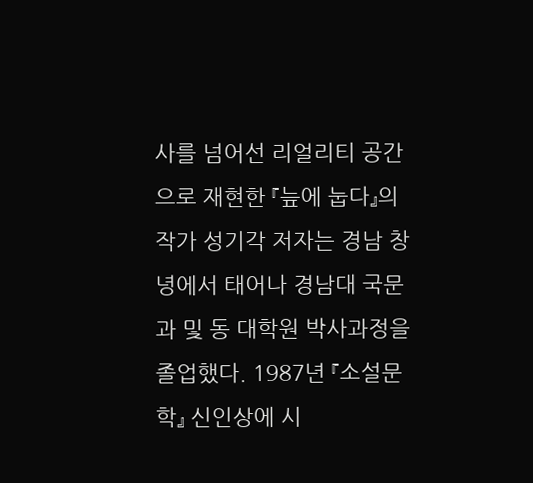사를 넘어선 리얼리티 공간으로 재현한 『늪에 눕다』의 작가 성기각 저자는 경남 창녕에서 태어나 경남대 국문과 및 동 대학원 박사과정을 졸업했다. 1987년 『소설문학』 신인상에 시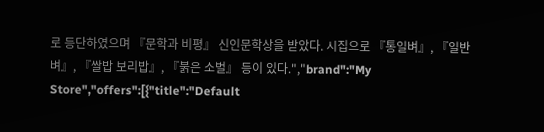로 등단하였으며 『문학과 비평』 신인문학상을 받았다. 시집으로 『통일벼』, 『일반벼』, 『쌀밥 보리밥』, 『붉은 소벌』 등이 있다.","brand":"My Store","offers":[{"title":"Default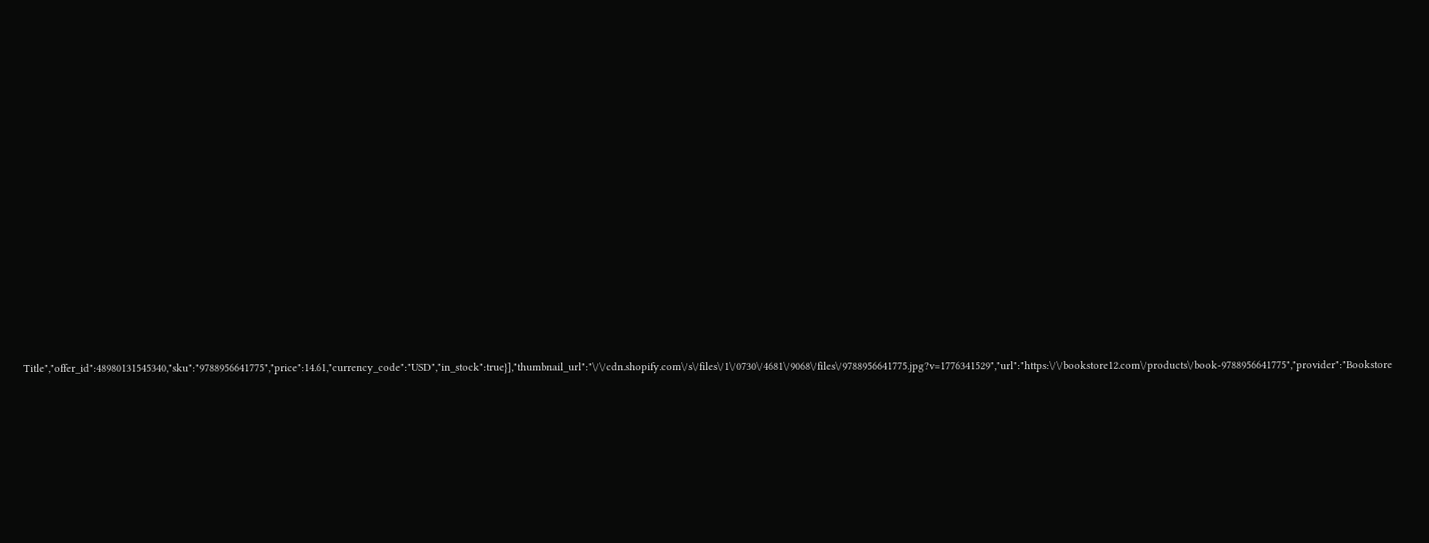Title","offer_id":48980131545340,"sku":"9788956641775","price":14.61,"currency_code":"USD","in_stock":true}],"thumbnail_url":"\/\/cdn.shopify.com\/s\/files\/1\/0730\/4681\/9068\/files\/9788956641775.jpg?v=1776341529","url":"https:\/\/bookstore12.com\/products\/book-9788956641775","provider":"Bookstore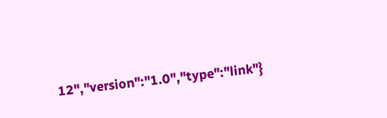12","version":"1.0","type":"link"}